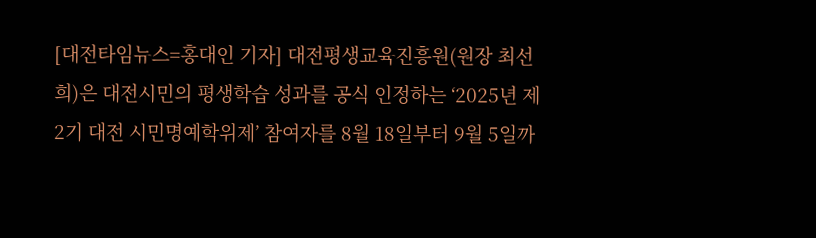[대전타임뉴스=홍대인 기자] 대전평생교육진흥원(원장 최선희)은 대전시민의 평생학습 성과를 공식 인정하는 ‘2025년 제2기 대전 시민명예학위제’ 참여자를 8월 18일부터 9월 5일까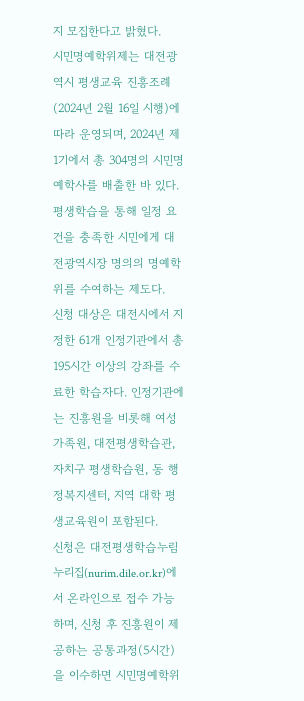지 모집한다고 밝혔다.
시민명예학위제는 대전광역시 평생교육 진흥조례(2024년 2월 16일 시행)에 따라 운영되며, 2024년 제1기에서 총 304명의 시민명예학사를 배출한 바 있다. 평생학습을 통해 일정 요건을 충족한 시민에게 대전광역시장 명의의 명예학위를 수여하는 제도다.
신청 대상은 대전시에서 지정한 61개 인정기관에서 총 195시간 이상의 강좌를 수료한 학습자다. 인정기관에는 진흥원을 비롯해 여성가족원, 대전평생학습관, 자치구 평생학습원, 동 행정복지센터, 지역 대학 평생교육원이 포함된다.
신청은 대전평생학습누림 누리집(nurim.dile.or.kr)에서 온라인으로 접수 가능하며, 신청 후 진흥원이 제공하는 공통과정(5시간)을 이수하면 시민명예학위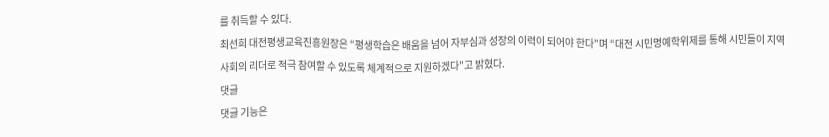를 취득할 수 있다.
최선희 대전평생교육진흥원장은 “평생학습은 배움을 넘어 자부심과 성장의 이력이 되어야 한다"며 “대전 시민명예학위제를 통해 시민들이 지역사회의 리더로 적극 참여할 수 있도록 체계적으로 지원하겠다"고 밝혔다.
댓글
댓글 기능은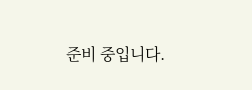준비 중입니다.